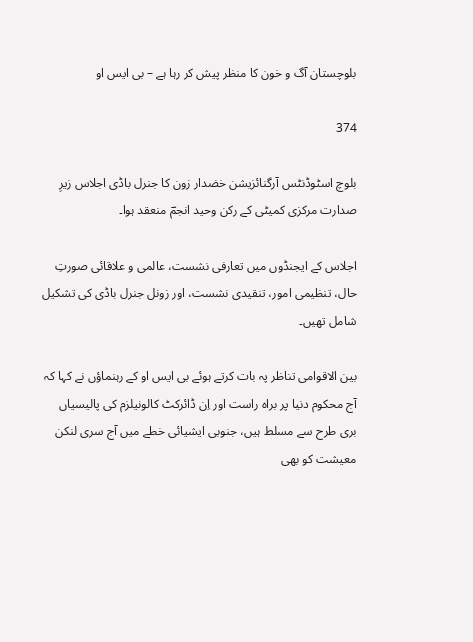بلوچستان آگ و خون کا منظر پیش کر رہا ہے – بی ایس او

374

بلوچ اسٹوڈنٹس آرگنائزیشن خضدار زون کا جنرل باڈی اجلاس زیرِ صدارت مرکزی کمیٹی کے رکن وحید انجمؔ منعقد ہوا۔

اجلاس کے ایجنڈوں میں تعارفی نشست، عالمی و علاقائی صورتِ حال، تنظيمی امور، تنقيدی نشست، اور زونل جنرل باڈی کی تشکیل شامل تھیں۔

بین الاقوامی تناظر پہ بات کرتے ہوئے بی ایس او کے رہنماؤں نے کہا کہ آج محکوم دنیا پر براہ راست اور اِن ڈائرکٹ کالونیلزم کی پالیسیاں بری طرح سے مسلط ہیں، جنوبی ایشیائی خطے میں آج سری لنکن معیشت کو بھی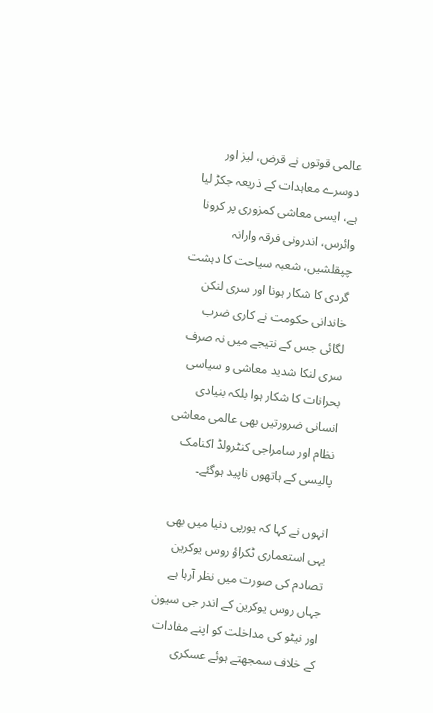عالمی قوتوں نے قرض، لیز اور دوسرے معاہدات کے ذریعہ جکڑ لیا ہے، ایسی معاشی کمزوری پر کرونا وائرس، اندرونی فرقہ وارانہ چپقلشیں، شعبہ سیاحت کا دہشت گردی کا شکار ہونا اور سری لنکن خاندانی حکومت نے کاری ضرب لگائی جس کے نتیجے میں نہ صرف سری لنکا شدید معاشی و سیاسی بحرانات کا شکار ہوا بلکہ بنیادی انسانی ضرورتیں بھی عالمی معاشی نظام اور سامراجی کنٹرولڈ اکنامک پالیسی کے ہاتھوں ناپید ہوگئے۔

انہوں نے کہا کہ یورپی دنیا میں بھی یہی استعماری ٹکراؤ روس یوکرین تصادم کی صورت میں نظر آرہا ہے جہاں روس یوکرین کے اندر جی سیون اور نیٹو کی مداخلت کو اپنے مفادات کے خلاف سمجھتے ہوئے عسکری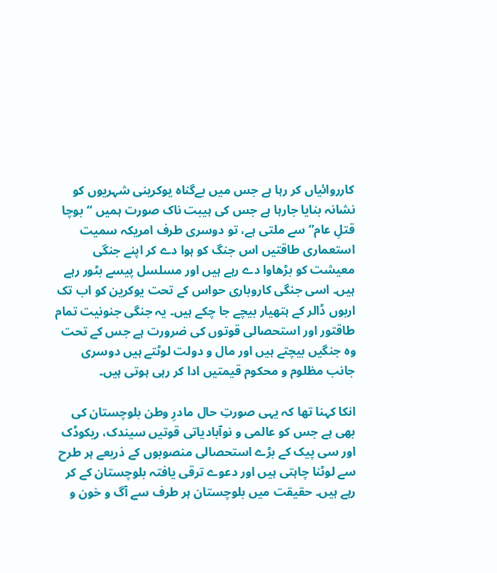کارروائیاں کر رہا ہے جس میں بےگناہ یوکرینی شہریوں کو نشانہ بنایا جارہا ہے جس کی ہیبت ناک صورت ہمیں “بوچا قتلِ عام” سے ملتی ہے، تو دوسری طرف امریکہ سمیت استعماری طاقتیں اس جنگ کو ہوا دے کر اپنے جنگی معیشت کو بڑھاوا دے رہے ہیں اور مسلسل پیسے بٹور رہے ہیں۔ اسی جنگی کاروباری حواس کے تحت یوکرین کو اب تک اربوں ڈالر کے ہتھیار بیچے جا چکے ہیں۔ یہ جنگی جنونیت تمام طاقتور اور استحصالی قوتوں کی ضرورت ہے جس کے تحت وہ جنگیں بیچتے ہیں اور مال و دولت لوٹتے ہیں دوسری جانب مظلوم و محکوم قیمتیں ادا کر رہی ہوتی ہیں۔

انکا کہنا تھا کہ یہی صورتِ حال مادرِ وطن بلوچستان کی بھی ہے جس کو عالمی و نوآبادیاتی قوتیں سیندک، ریکوڈک اور سی پیک کے بڑے استحصالی منصوبوں کے ذریعے ہر طرح سے لوٹنا چاہتی ہیں اور دعوے ترقی یافتہ بلوچستان کے کر رہے ہیں۔ حقیقت میں بلوچستان ہر طرف سے آگ و خون و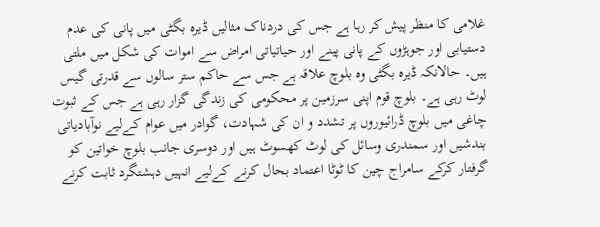غلامی کا منظر پیش کر رہا ہے جس کی دردناک مثالیں ڈیرہ بگٹی میں پانی کی عدم دستیابی اور جوہڑوں کے پانی پینے اور حیاتیاتی امراض سے اموات کی شکل میں ملتی ہیں۔ حالانکہ ڈیرہ بگٹی وہ بلوچ علاقہ ہے جس سے حاکم ستر سالوں سے قدرتی گیس لوٹ رہی ہے۔ بلوچ قوم اپنی سرزمین پر محکومی کی زندگی گزار رہی ہے جس کے ثبوت چاغی میں بلوچ ڈرائیوروں پر تشدد و ان کی شہادت، گوادر میں عوام کےلیے نوآبادیاتی بندشیں اور سمندری وسائل کی لوٹ کھسوٹ ہیں اور دوسری جانب بلوچ خواتین کو گرفتار کرکے سامراج چین کا ٹوٹا اعتماد بحال کرنے کےلیے انہیں دہشتگرد ثابت کرنے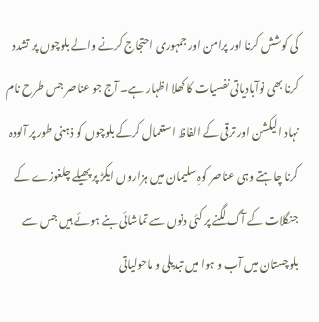کی کوشش کرنا اور پرامن اور جمہوری احتجاج کرنے والے بلوچوں پر تشدد کرنا بھی نوآبادیاتی نفسیات کا کھلا اظہار ہے۔ آج جو عناصر جس طرح نام نہاد الیکشن اور ترقی کے الفاظ استعمال کرکے بلوچوں کو ذہنی طور پر آلودہ کرنا چاہتے وہی عناصر کوہِ سلیمان میں ہزاروں ایکڑ پر پھیلے چلغوزے کے جنگلات کے آگ لگنے پر کئی دنوں سے تماشائی بنے ہوئے ہیں جس سے بلوچستان میں آب و ہوا میں تبدیلی و ماحولیاتی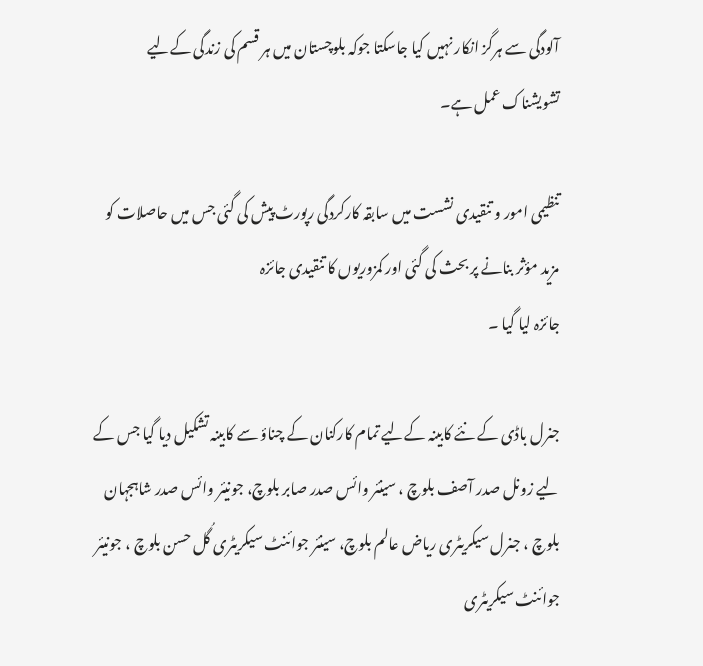آلودگی سے ہرگز انکار نہیں کیا جاسکتا جوکہ بلوچستان میں ہر قسم کی زندگی کےلیے تشویشناک عمل ہے۔

تنظیمی امور و تنقیدی نشست میں سابقہ کارکردگی رپورٹ پیش کی گئی جس میں حاصلات کو مزید مؤثر بنانے پر بحث کی گئی اور کمزوریوں کا تنقیدی جائزہ
جائزہ لیا گیا ۔

جنرل باڈی کے نئے کابینہ کےلیے تمام کارکنان کے چناؤ سے کابینہ تشکیل دیا گیا جس کے لیے زونل صدر آصف بلوچ ، سینئر وائس صدر صابر بلوچ، جونیئر وائس صدر شاہجہان بلوچ ، جنرل سیکریٹری ریاض عالم بلوچ، سینئر جوائنٹ سیکریٹری گُل حسن بلوچ ، جونيئر جوائنٹ سیکریٹری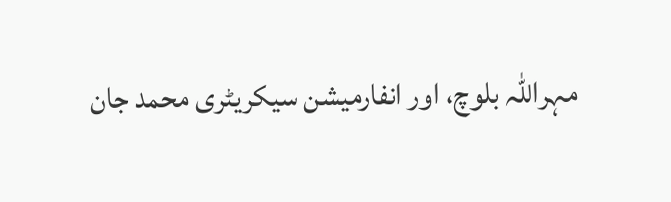مہراللہ بلوچ، اور انفارميشن سیکریٹری محمد جان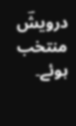درویشؔ منتخب ہوئے۔